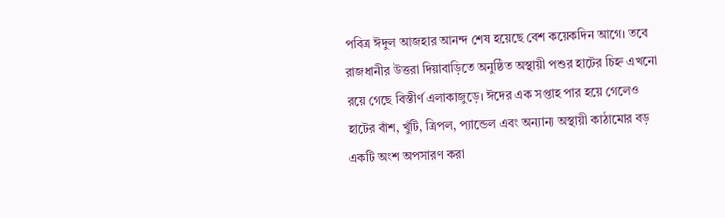পবিত্র ঈদুল আজহার আনন্দ শেষ হয়েছে বেশ কয়েকদিন আগে। তবে রাজধানীর উত্তরা দিয়াবাড়িতে অনুষ্ঠিত অস্থায়ী পশুর হাটের চিহ্ন এখনো রয়ে গেছে বিস্তীর্ণ এলাকাজুড়ে। ঈদের এক সপ্তাহ পার হয়ে গেলেও হাটের বাঁশ, খুঁটি, ত্রিপল, প্যান্ডেল এবং অন্যান্য অস্থায়ী কাঠামোর বড় একটি অংশ অপসারণ করা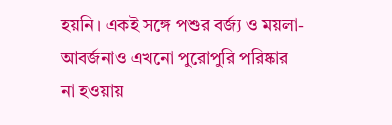হয়নি। একই সঙ্গে পশুর বর্জ্য ও ময়লা-আবর্জনাও এখনো পুরোপুরি পরিষ্কার না হওয়ায়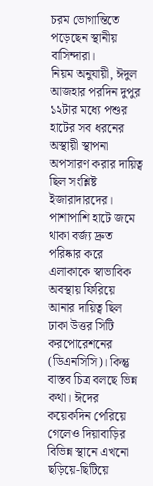চরম ভোগান্তিতে পড়েছেন স্থানীয় বাসিন্দারা।
নিয়ম অনুযায়ী, ঈদুল আজহার পরদিন দুপুর ১২টার মধ্যে পশুর হাটের সব ধরনের অস্থায়ী স্থাপনা অপসারণ করার দায়িত্ব ছিল সংশ্লিষ্ট ইজারাদারদের। পাশাপাশি হাটে জমে থাকা বর্জ্য দ্রুত পরিষ্কার করে এলাকাকে স্বাভাবিক অবস্থায় ফিরিয়ে আনার দায়িত্ব ছিল ঢাকা উত্তর সিটি করপোরেশনের (ডিএনসিসি)। কিন্তু বাস্তব চিত্র বলছে ভিন্ন কথা। ঈদের কয়েকদিন পেরিয়ে গেলেও দিয়াবাড়ির বিভিন্ন স্থানে এখনো ছড়িয়ে-ছিটিয়ে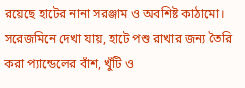রয়েছে হাটের নানা সরঞ্জাম ও অবশিষ্ট কাঠামো।
সরেজমিনে দেখা যায়, হাটে পশু রাখার জন্য তৈরি করা প্যান্ডেলের বাঁশ, খুঁটি ও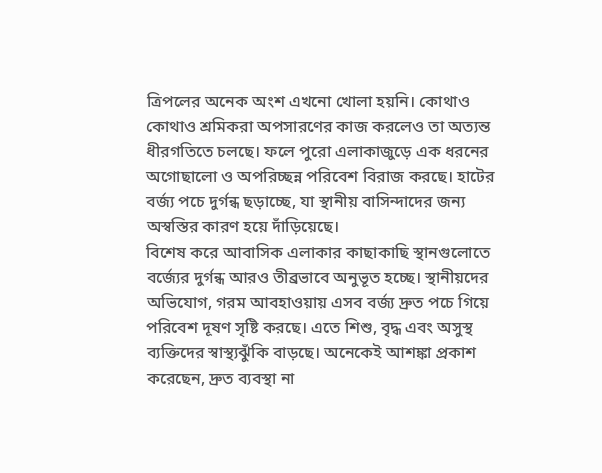ত্রিপলের অনেক অংশ এখনো খোলা হয়নি। কোথাও কোথাও শ্রমিকরা অপসারণের কাজ করলেও তা অত্যন্ত ধীরগতিতে চলছে। ফলে পুরো এলাকাজুড়ে এক ধরনের অগোছালো ও অপরিচ্ছন্ন পরিবেশ বিরাজ করছে। হাটের বর্জ্য পচে দুর্গন্ধ ছড়াচ্ছে, যা স্থানীয় বাসিন্দাদের জন্য অস্বস্তির কারণ হয়ে দাঁড়িয়েছে।
বিশেষ করে আবাসিক এলাকার কাছাকাছি স্থানগুলোতে বর্জ্যের দুর্গন্ধ আরও তীব্রভাবে অনুভূত হচ্ছে। স্থানীয়দের অভিযোগ, গরম আবহাওয়ায় এসব বর্জ্য দ্রুত পচে গিয়ে পরিবেশ দূষণ সৃষ্টি করছে। এতে শিশু, বৃদ্ধ এবং অসুস্থ ব্যক্তিদের স্বাস্থ্যঝুঁকি বাড়ছে। অনেকেই আশঙ্কা প্রকাশ করেছেন, দ্রুত ব্যবস্থা না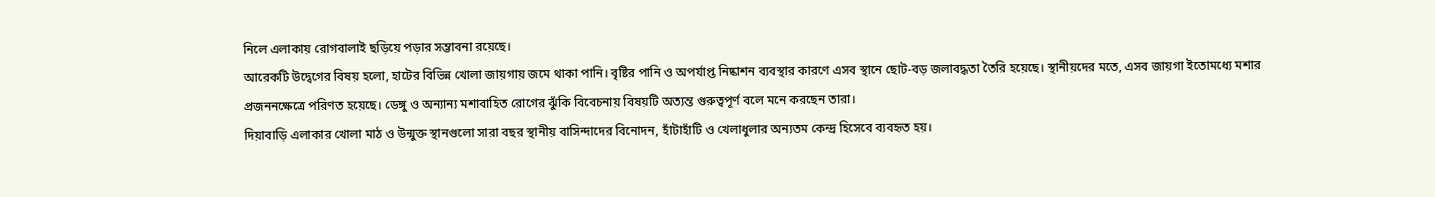নিলে এলাকায় রোগবালাই ছড়িয়ে পড়ার সম্ভাবনা রয়েছে।
আরেকটি উদ্বেগের বিষয় হলো, হাটের বিভিন্ন খোলা জায়গায় জমে থাকা পানি। বৃষ্টির পানি ও অপর্যাপ্ত নিষ্কাশন ব্যবস্থার কারণে এসব স্থানে ছোট-বড় জলাবদ্ধতা তৈরি হয়েছে। স্থানীয়দের মতে, এসব জায়গা ইতোমধ্যে মশার প্রজননক্ষেত্রে পরিণত হয়েছে। ডেঙ্গু ও অন্যান্য মশাবাহিত রোগের ঝুঁকি বিবেচনায় বিষয়টি অত্যন্ত গুরুত্বপূর্ণ বলে মনে করছেন তারা।
দিয়াবাড়ি এলাকার খোলা মাঠ ও উন্মুক্ত স্থানগুলো সারা বছর স্থানীয় বাসিন্দাদের বিনোদন, হাঁটাহাঁটি ও খেলাধুলার অন্যতম কেন্দ্র হিসেবে ব্যবহৃত হয়।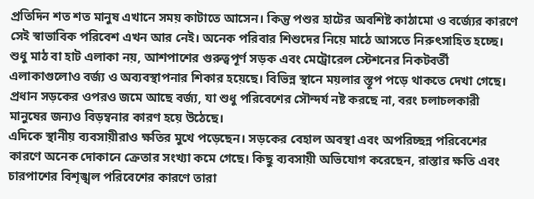প্রতিদিন শত শত মানুষ এখানে সময় কাটাতে আসেন। কিন্তু পশুর হাটের অবশিষ্ট কাঠামো ও বর্জ্যের কারণে সেই স্বাভাবিক পরিবেশ এখন আর নেই। অনেক পরিবার শিশুদের নিয়ে মাঠে আসতে নিরুৎসাহিত হচ্ছে।
শুধু মাঠ বা হাট এলাকা নয়, আশপাশের গুরুত্বপূর্ণ সড়ক এবং মেট্রোরেল স্টেশনের নিকটবর্তী এলাকাগুলোও বর্জ্য ও অব্যবস্থাপনার শিকার হয়েছে। বিভিন্ন স্থানে ময়লার স্তূপ পড়ে থাকতে দেখা গেছে। প্রধান সড়কের ওপরও জমে আছে বর্জ্য, যা শুধু পরিবেশের সৌন্দর্য নষ্ট করছে না, বরং চলাচলকারী মানুষের জন্যও বিড়ম্বনার কারণ হয়ে উঠেছে।
এদিকে স্থানীয় ব্যবসায়ীরাও ক্ষতির মুখে পড়েছেন। সড়কের বেহাল অবস্থা এবং অপরিচ্ছন্ন পরিবেশের কারণে অনেক দোকানে ক্রেতার সংখ্যা কমে গেছে। কিছু ব্যবসায়ী অভিযোগ করেছেন, রাস্তার ক্ষতি এবং চারপাশের বিশৃঙ্খল পরিবেশের কারণে তারা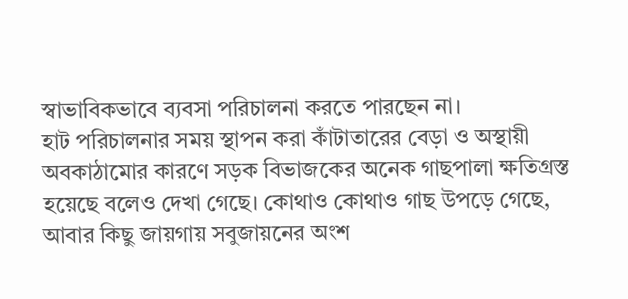স্বাভাবিকভাবে ব্যবসা পরিচালনা করতে পারছেন না।
হাট পরিচালনার সময় স্থাপন করা কাঁটাতারের বেড়া ও অস্থায়ী অবকাঠামোর কারণে সড়ক বিভাজকের অনেক গাছপালা ক্ষতিগ্রস্ত হয়েছে বলেও দেখা গেছে। কোথাও কোথাও গাছ উপড়ে গেছে, আবার কিছু জায়গায় সবুজায়নের অংশ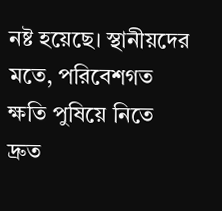নষ্ট হয়েছে। স্থানীয়দের মতে, পরিবেশগত ক্ষতি পুষিয়ে নিতে দ্রুত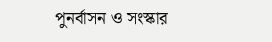পুনর্বাসন ও সংস্কার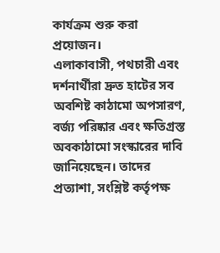কার্যক্রম শুরু করা প্রয়োজন।
এলাকাবাসী, পথচারী এবং দর্শনার্থীরা দ্রুত হাটের সব অবশিষ্ট কাঠামো অপসারণ, বর্জ্য পরিষ্কার এবং ক্ষতিগ্রস্ত অবকাঠামো সংস্কারের দাবি জানিয়েছেন। তাদের প্রত্যাশা, সংশ্লিষ্ট কর্তৃপক্ষ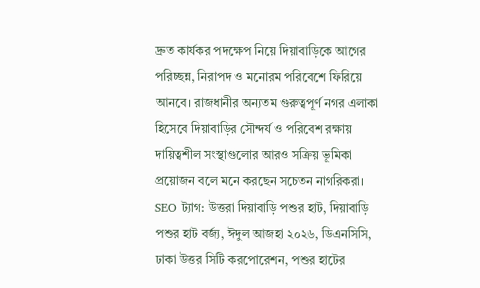দ্রুত কার্যকর পদক্ষেপ নিয়ে দিয়াবাড়িকে আগের পরিচ্ছন্ন, নিরাপদ ও মনোরম পরিবেশে ফিরিয়ে আনবে। রাজধানীর অন্যতম গুরুত্বপূর্ণ নগর এলাকা হিসেবে দিয়াবাড়ির সৌন্দর্য ও পরিবেশ রক্ষায় দায়িত্বশীল সংস্থাগুলোর আরও সক্রিয় ভূমিকা প্রয়োজন বলে মনে করছেন সচেতন নাগরিকরা।
SEO ট্যাগ: উত্তরা দিয়াবাড়ি পশুর হাট, দিয়াবাড়ি পশুর হাট বর্জ্য, ঈদুল আজহা ২০২৬, ডিএনসিসি, ঢাকা উত্তর সিটি করপোরেশন, পশুর হাটের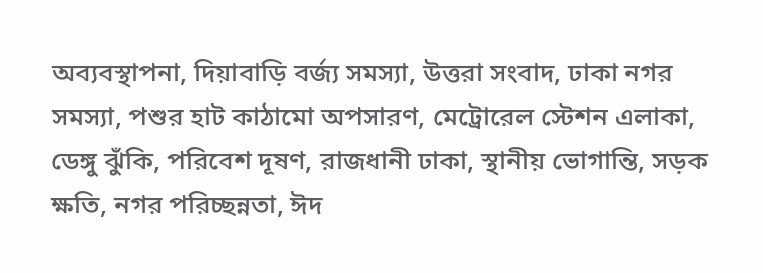অব্যবস্থাপনা, দিয়াবাড়ি বর্জ্য সমস্যা, উত্তরা সংবাদ, ঢাকা নগর সমস্যা, পশুর হাট কাঠামো অপসারণ, মেট্রোরেল স্টেশন এলাকা, ডেঙ্গু ঝুঁকি, পরিবেশ দূষণ, রাজধানী ঢাকা, স্থানীয় ভোগান্তি, সড়ক ক্ষতি, নগর পরিচ্ছন্নতা, ঈদ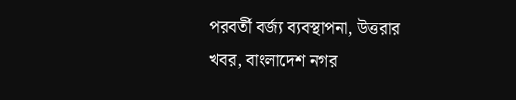পরবর্তী বর্জ্য ব্যবস্থাপনা, উত্তরার খবর, বাংলাদেশ নগর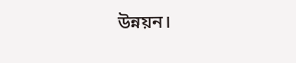উন্নয়ন।